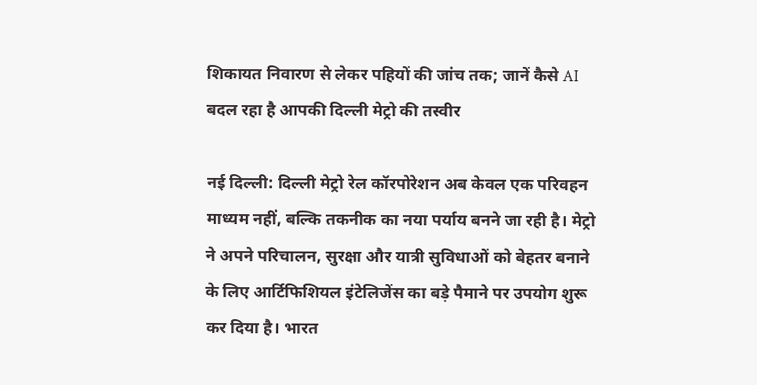शिकायत निवारण से लेकर पहियों की जांच तक; जानें कैसे AI बदल रहा है आपकी दिल्ली मेट्रो की तस्वीर

नई दिल्ली: दिल्ली मेट्रो रेल कॉरपोरेशन अब केवल एक परिवहन माध्यम नहीं, बल्कि तकनीक का नया पर्याय बनने जा रही है। मेट्रो ने अपने परिचालन, सुरक्षा और यात्री सुविधाओं को बेहतर बनाने के लिए आर्टिफिशियल इंटेलिजेंस का बड़े पैमाने पर उपयोग शुरू कर दिया है। भारत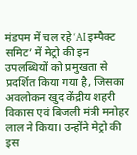मंडपम में चल रहे ‘AI इम्पैक्ट समिट’ में मेट्रो की इन उपलब्धियों को प्रमुखता से प्रदर्शित किया गया है, जिसका अवलोकन खुद केंद्रीय शहरी विकास एवं बिजली मंत्री मनोहर लाल ने किया। उन्होंने मेट्रो की इस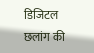डिजिटल छलांग की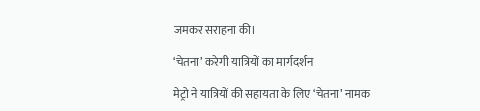जमकर सराहना की।

‘चेतना’ करेगी यात्रियों का मार्गदर्शन

मेट्रो ने यात्रियों की सहायता के लिए ‘चेतना’ नामक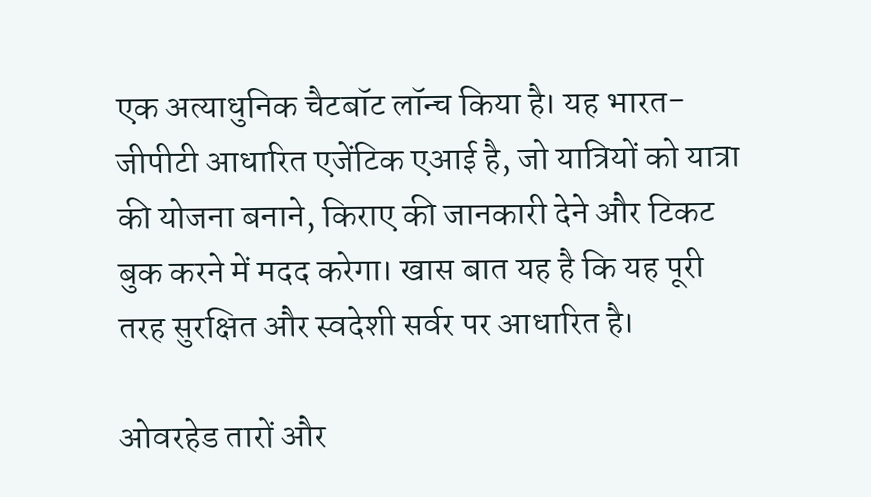एक अत्याधुनिक चैटबॉट लॉन्च किया है। यह भारत-जीपीटी आधारित एजेंटिक एआई है, जो यात्रियों को यात्रा की योजना बनाने, किराए की जानकारी देने और टिकट बुक करने में मदद करेगा। खास बात यह है कि यह पूरी तरह सुरक्षित और स्वदेशी सर्वर पर आधारित है।

ओवरहेड तारों और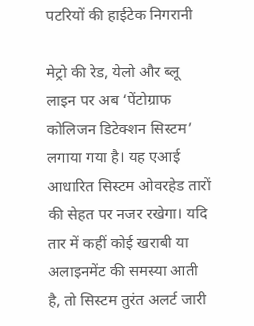पटरियों की हाईटेक निगरानी

मेट्रो की रेड, येलो और ब्लू लाइन पर अब ‘पेंटोग्राफ कोलिजन डिटेक्शन सिस्टम’ लगाया गया है। यह एआई आधारित सिस्टम ओवरहेड तारों की सेहत पर नजर रखेगा। यदि तार में कहीं कोई खराबी या अलाइनमेंट की समस्या आती है, तो सिस्टम तुरंत अलर्ट जारी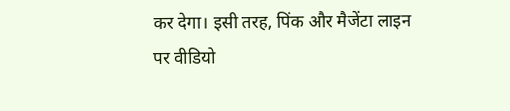कर देगा। इसी तरह, पिंक और मैजेंटा लाइन पर वीडियो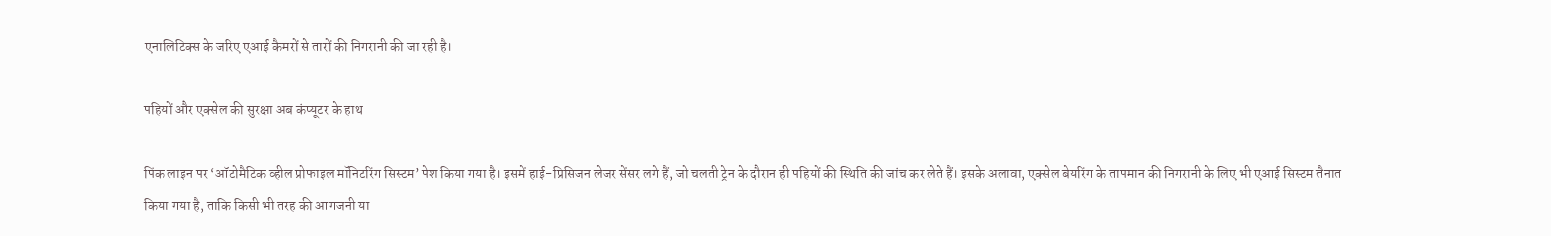एनालिटिक्स के जरिए एआई कैमरों से तारों की निगरानी की जा रही है।

पहियों और एक्सेल की सुरक्षा अब कंप्यूटर के हाथ

पिंक लाइन पर ‘ऑटोमैटिक व्हील प्रोफाइल मॉनिटरिंग सिस्टम’ पेश किया गया है। इसमें हाई-प्रिसिजन लेजर सेंसर लगे हैं, जो चलती ट्रेन के दौरान ही पहियों की स्थिति की जांच कर लेते हैं। इसके अलावा, एक्सेल बेयरिंग के तापमान की निगरानी के लिए भी एआई सिस्टम तैनात किया गया है, ताकि किसी भी तरह की आगजनी या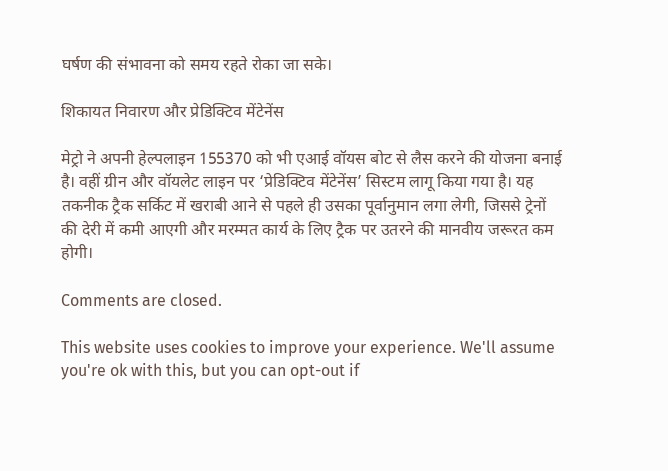घर्षण की संभावना को समय रहते रोका जा सके।

शिकायत निवारण और प्रेडिक्टिव मेंटेनेंस

मेट्रो ने अपनी हेल्पलाइन 155370 को भी एआई वॉयस बोट से लैस करने की योजना बनाई है। वहीं ग्रीन और वॉयलेट लाइन पर ‘प्रेडिक्टिव मेंटेनेंस’ सिस्टम लागू किया गया है। यह तकनीक ट्रैक सर्किट में खराबी आने से पहले ही उसका पूर्वानुमान लगा लेगी, जिससे ट्रेनों की देरी में कमी आएगी और मरम्मत कार्य के लिए ट्रैक पर उतरने की मानवीय जरूरत कम होगी।

Comments are closed.

This website uses cookies to improve your experience. We'll assume you're ok with this, but you can opt-out if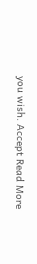you wish. Accept Read More